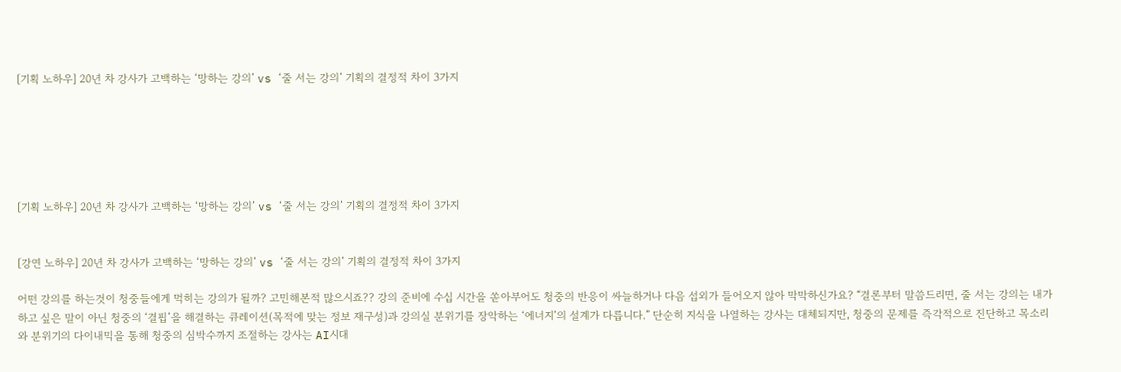[기획 노하우] 20년 차 강사가 고백하는 ‘망하는 강의’ vs ‘줄 서는 강의’ 기획의 결정적 차이 3가지






[기획 노하우] 20년 차 강사가 고백하는 ‘망하는 강의’ vs ‘줄 서는 강의’ 기획의 결정적 차이 3가지


[강연 노하우] 20년 차 강사가 고백하는 ‘망하는 강의’ vs ‘줄 서는 강의’ 기획의 결정적 차이 3가지

어떤 강의를 하는것이 청중들에게 먹히는 강의가 될까? 고민해본적 많으시죠?? 강의 준비에 수십 시간을 쏟아부어도 청중의 반응이 싸늘하거나 다음 섭외가 들어오지 않아 막막하신가요? “결론부터 말씀드리면, 줄 서는 강의는 내가 하고 싶은 말이 아닌 청중의 ‘결핍’을 해결하는 큐레이션(목적에 맞는 정보 재구성)과 강의실 분위기를 장악하는 ‘에너지’의 설계가 다릅니다.” 단순히 지식을 나열하는 강사는 대체되지만, 청중의 문제를 즉각적으로 진단하고 목소리와 분위기의 다이내믹을 통해 청중의 심박수까지 조절하는 강사는 AI시대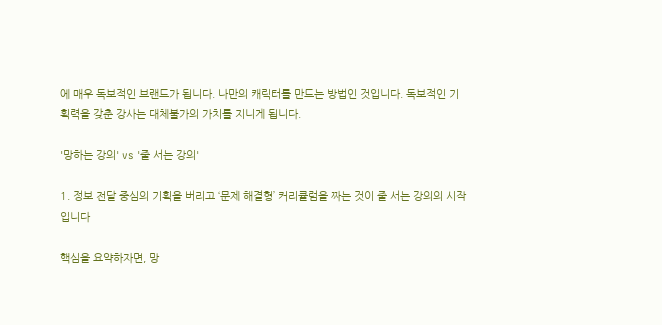에 매우 독보적인 브랜드가 됩니다. 나만의 캐릭터를 만드는 방법인 것입니다. 독보적인 기획력을 갖춘 강사는 대체불가의 가치를 지니게 됩니다.

'망하는 강의' vs '줄 서는 강의'

1. 정보 전달 중심의 기획을 버리고 ‘문제 해결형’ 커리큘럼을 짜는 것이 줄 서는 강의의 시작입니다

핵심을 요약하자면, 망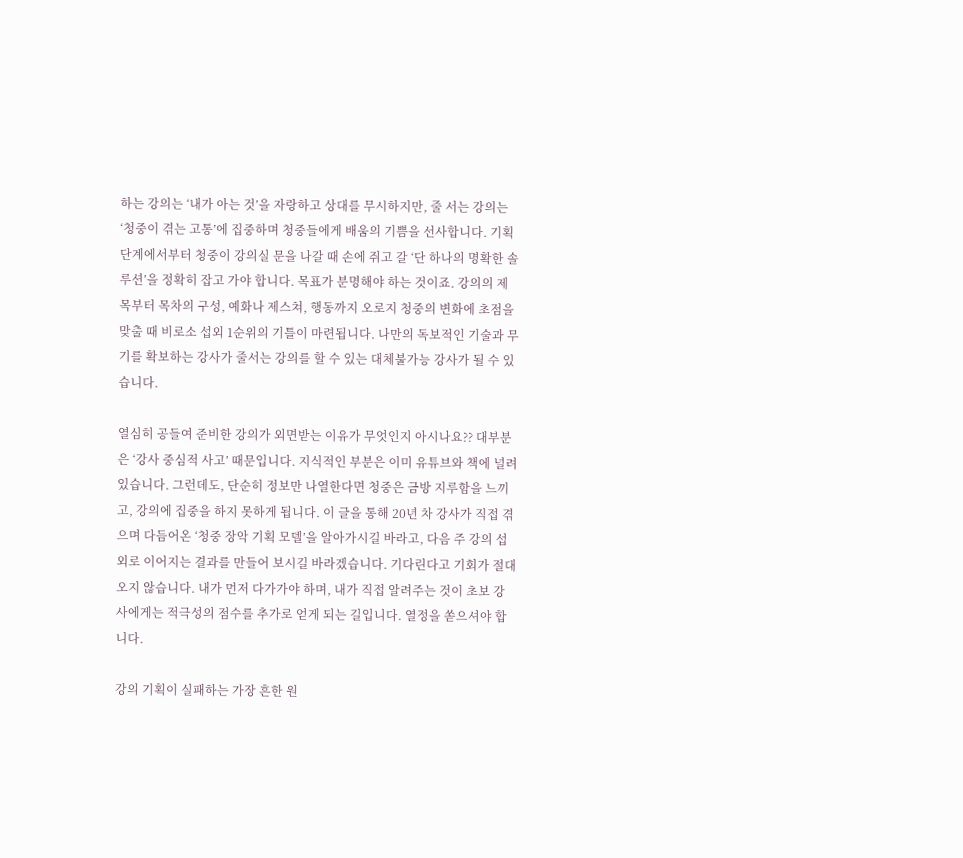하는 강의는 ‘내가 아는 것’을 자랑하고 상대를 무시하지만, 줄 서는 강의는 ‘청중이 겪는 고통’에 집중하며 청중들에게 배움의 기쁨을 선사합니다. 기획 단계에서부터 청중이 강의실 문을 나갈 때 손에 쥐고 갈 ‘단 하나의 명확한 솔루션’을 정확히 잡고 가야 합니다. 목표가 분명해야 하는 것이죠. 강의의 제목부터 목차의 구성, 예화나 제스쳐, 행동까지 오로지 청중의 변화에 초점을 맞출 때 비로소 섭외 1순위의 기틀이 마련됩니다. 나만의 독보적인 기술과 무기를 확보하는 강사가 줄서는 강의를 할 수 있는 대체불가능 강사가 될 수 있습니다.

열심히 공들여 준비한 강의가 외면받는 이유가 무엇인지 아시나요?? 대부분은 ‘강사 중심적 사고’ 때문입니다. 지식적인 부분은 이미 유튜브와 책에 널려 있습니다. 그런데도, 단순히 정보만 나열한다면 청중은 금방 지루함을 느끼고, 강의에 집중을 하지 못하게 됩니다. 이 글을 통해 20년 차 강사가 직접 겪으며 다듬어온 ‘청중 장악 기획 모델’을 알아가시길 바라고, 다음 주 강의 섭외로 이어지는 결과를 만들어 보시길 바라겠습니다. 기다린다고 기회가 절대 오지 않습니다. 내가 먼저 다가가야 하며, 내가 직접 알려주는 것이 초보 강사에게는 적극성의 점수를 추가로 얻게 되는 길입니다. 열정을 쏟으셔야 합니다.

강의 기획이 실패하는 가장 흔한 원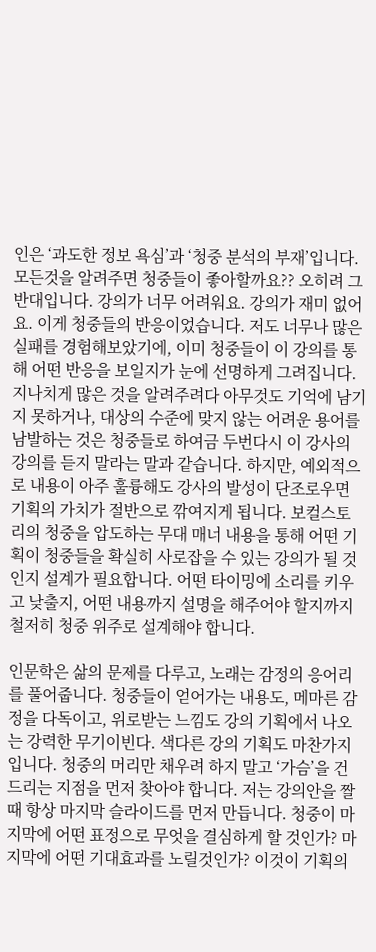인은 ‘과도한 정보 욕심’과 ‘청중 분석의 부재’입니다. 모든것을 알려주면 청중들이 좋아할까요?? 오히려 그 반대입니다. 강의가 너무 어려워요. 강의가 재미 없어요. 이게 청중들의 반응이었습니다. 저도 너무나 많은 실패를 경험해보았기에, 이미 청중들이 이 강의를 통해 어떤 반응을 보일지가 눈에 선명하게 그려집니다. 지나치게 많은 것을 알려주려다 아무것도 기억에 남기지 못하거나, 대상의 수준에 맞지 않는 어려운 용어를 남발하는 것은 청중들로 하여금 두번다시 이 강사의 강의를 듣지 말라는 말과 같습니다. 하지만, 예외적으로 내용이 아주 훌륭해도 강사의 발성이 단조로우면 기획의 가치가 절반으로 깎여지게 됩니다. 보컬스토리의 청중을 압도하는 무대 매너 내용을 통해 어떤 기획이 청중들을 확실히 사로잡을 수 있는 강의가 될 것인지 설계가 필요합니다. 어떤 타이밍에 소리를 키우고 낮출지, 어떤 내용까지 설명을 해주어야 할지까지 철저히 청중 위주로 설계해야 합니다.

인문학은 삶의 문제를 다루고, 노래는 감정의 응어리를 풀어줍니다. 청중들이 얻어가는 내용도, 메마른 감정을 다독이고, 위로받는 느낌도 강의 기획에서 나오는 강력한 무기이빈다. 색다른 강의 기획도 마찬가지입니다. 청중의 머리만 채우려 하지 말고 ‘가슴’을 건드리는 지점을 먼저 찾아야 합니다. 저는 강의안을 짤 때 항상 마지막 슬라이드를 먼저 만듭니다. 청중이 마지막에 어떤 표정으로 무엇을 결심하게 할 것인가? 마지막에 어떤 기대효과를 노릴것인가? 이것이 기획의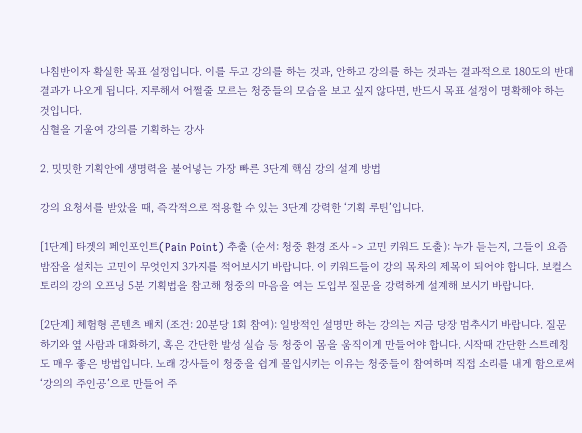나침반이자 확실한 목표 설정입니다. 이를 두고 강의를 하는 것과, 안하고 강의를 하는 것과는 결과적으로 180도의 반대 결과가 나오게 됩니다. 지루해서 어쩔줄 모르는 청중들의 모습을 보고 싶지 않다면, 반드시 목표 설정이 명확해야 하는 것입니다.
심혈을 기울여 강의를 기획하는 강사

2. 밋밋한 기획안에 생명력을 불어넣는 가장 빠른 3단계 핵심 강의 설계 방법

강의 요청서를 받았을 때, 즉각적으로 적용할 수 있는 3단계 강력한 ‘기획 루틴’입니다.

[1단계] 타겟의 페인포인트(Pain Point) 추출 (순서: 청중 환경 조사 -> 고민 키워드 도출): 누가 듣는지, 그들이 요즘 밤잠을 설치는 고민이 무엇인지 3가지를 적어보시기 바랍니다. 이 키워드들이 강의 목차의 제목이 되어야 합니다. 보컬스토리의 강의 오프닝 5분 기획법을 참고해 청중의 마음을 여는 도입부 질문을 강력하게 설계해 보시기 바랍니다.

[2단계] 체험형 콘텐츠 배치 (조건: 20분당 1회 참여): 일방적인 설명만 하는 강의는 지금 당장 멈추시기 바랍니다. 질문하기와 옆 사람과 대화하기, 혹은 간단한 발성 실습 등 청중이 몸을 움직이게 만들어야 합니다. 시작때 간단한 스트레칭도 매우 좋은 방법입니다. 노래 강사들이 청중을 쉽게 몰입시키는 이유는 청중들이 참여하며 직접 소리를 내게 함으로써 ‘강의의 주인공’으로 만들어 주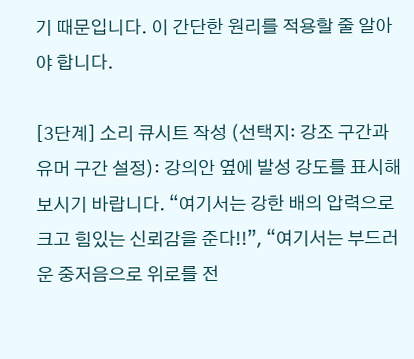기 때문입니다. 이 간단한 원리를 적용할 줄 알아야 합니다.

[3단계] 소리 큐시트 작성 (선택지: 강조 구간과 유머 구간 설정): 강의안 옆에 발성 강도를 표시해보시기 바랍니다. “여기서는 강한 배의 압력으로 크고 힘있는 신뢰감을 준다!!”, “여기서는 부드러운 중저음으로 위로를 전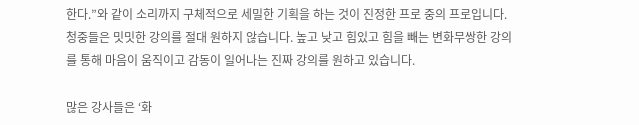한다.”와 같이 소리까지 구체적으로 세밀한 기획을 하는 것이 진정한 프로 중의 프로입니다. 청중들은 밋밋한 강의를 절대 원하지 않습니다. 높고 낮고 힘있고 힘을 빼는 변화무쌍한 강의를 통해 마음이 움직이고 감동이 일어나는 진짜 강의를 원하고 있습니다.

많은 강사들은 ‘화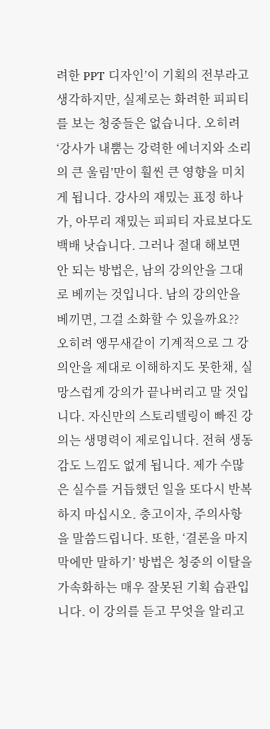려한 PPT 디자인’이 기획의 전부라고 생각하지만, 실제로는 화려한 피피티를 보는 청중들은 없습니다. 오히려 ‘강사가 내뿜는 강력한 에너지와 소리의 큰 울림’만이 훨씬 큰 영향을 미치게 됩니다. 강사의 재밌는 표정 하나가, 아무리 재밌는 피피티 자료보다도 백배 낫습니다. 그러나 절대 해보면 안 되는 방법은, 남의 강의안을 그대로 베끼는 것입니다. 남의 강의안을 베끼면, 그걸 소화할 수 있을까요?? 오히려 앵무새같이 기계적으로 그 강의안을 제대로 이해하지도 못한채, 실망스럽게 강의가 끝나버리고 말 것입니다. 자신만의 스토리텔링이 빠진 강의는 생명력이 제로입니다. 전혀 생동감도 느낌도 없게 됩니다. 제가 수많은 실수를 거듭했던 일을 또다시 반복하지 마십시오. 충고이자, 주의사항을 말씀드립니다. 또한, ‘결론을 마지막에만 말하기’ 방법은 청중의 이탈을 가속화하는 매우 잘못된 기획 습관입니다. 이 강의를 듣고 무엇을 알리고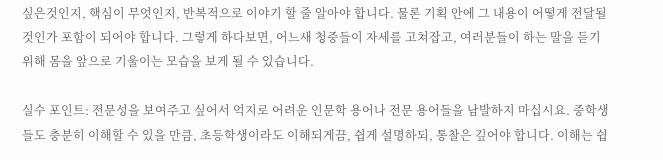싶은것인지, 핵심이 무엇인지, 반복적으로 이야기 할 줄 알아야 합니다. 물론 기획 안에 그 내용이 어떻게 전달될 것인가 포함이 되어야 합니다. 그렇게 하다보면, 어느새 청중들이 자세를 고쳐잡고, 여러분들이 하는 말을 듣기 위해 몸을 앞으로 기울이는 모습을 보게 될 수 있습니다.

실수 포인트: 전문성을 보여주고 싶어서 억지로 어려운 인문학 용어나 전문 용어들을 남발하지 마십시요. 중학생들도 충분히 이해할 수 있을 만큼, 초등학생이라도 이해되게끔, 쉽게 설명하되, 통찰은 깊어야 합니다. 이해는 쉽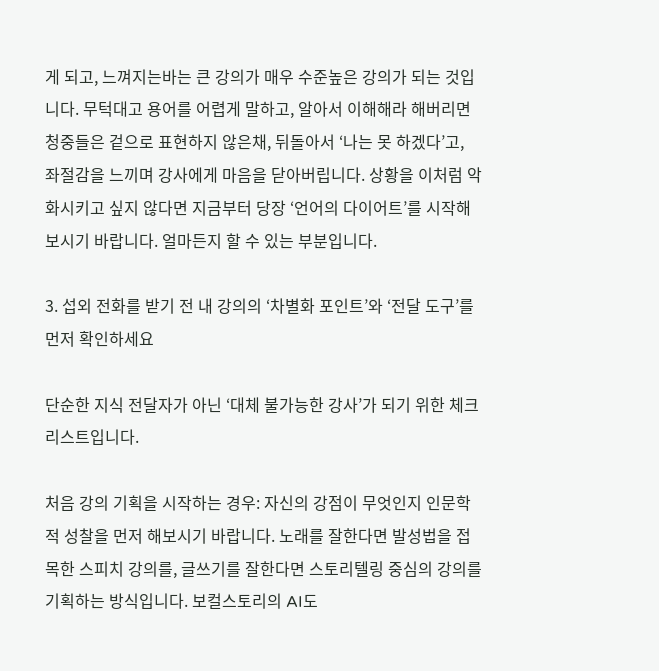게 되고, 느껴지는바는 큰 강의가 매우 수준높은 강의가 되는 것입니다. 무턱대고 용어를 어렵게 말하고, 알아서 이해해라 해버리면 청중들은 겉으로 표현하지 않은채, 뒤돌아서 ‘나는 못 하겠다’고, 좌절감을 느끼며 강사에게 마음을 닫아버립니다. 상황을 이처럼 악화시키고 싶지 않다면 지금부터 당장 ‘언어의 다이어트’를 시작해보시기 바랍니다. 얼마든지 할 수 있는 부분입니다.

3. 섭외 전화를 받기 전 내 강의의 ‘차별화 포인트’와 ‘전달 도구’를 먼저 확인하세요

단순한 지식 전달자가 아닌 ‘대체 불가능한 강사’가 되기 위한 체크리스트입니다.

처음 강의 기획을 시작하는 경우: 자신의 강점이 무엇인지 인문학적 성찰을 먼저 해보시기 바랍니다. 노래를 잘한다면 발성법을 접목한 스피치 강의를, 글쓰기를 잘한다면 스토리텔링 중심의 강의를 기획하는 방식입니다. 보컬스토리의 AI도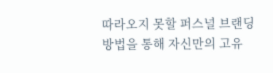따라오지 못할 퍼스널 브랜딩 방법을 통해 자신만의 고유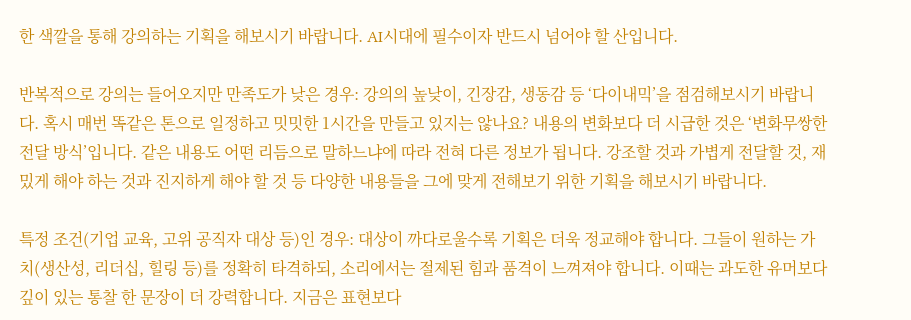한 색깔을 통해 강의하는 기획을 해보시기 바랍니다. AI시대에 필수이자 반드시 넘어야 할 산입니다.

반복적으로 강의는 들어오지만 만족도가 낮은 경우: 강의의 높낮이, 긴장감, 생동감 등 ‘다이내믹’을 점검해보시기 바랍니다. 혹시 매번 똑같은 톤으로 일정하고 밋밋한 1시간을 만들고 있지는 않나요? 내용의 변화보다 더 시급한 것은 ‘변화무쌍한 전달 방식’입니다. 같은 내용도 어떤 리듬으로 말하느냐에 따라 전혀 다른 정보가 됩니다. 강조할 것과 가볍게 전달할 것, 재밌게 해야 하는 것과 진지하게 해야 할 것 등 다양한 내용들을 그에 맞게 전해보기 위한 기획을 해보시기 바랍니다.

특정 조건(기업 교육, 고위 공직자 대상 등)인 경우: 대상이 까다로울수록 기획은 더욱 정교해야 합니다. 그들이 원하는 가치(생산성, 리더십, 힐링 등)를 정확히 타격하되, 소리에서는 절제된 힘과 품격이 느껴져야 합니다. 이때는 과도한 유머보다 깊이 있는 통찰 한 문장이 더 강력합니다. 지금은 표현보다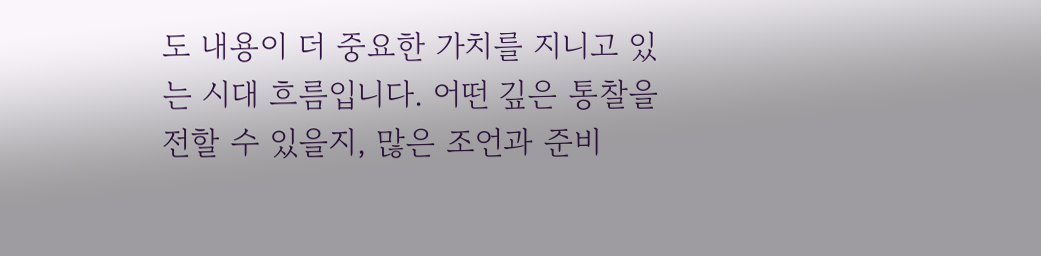도 내용이 더 중요한 가치를 지니고 있는 시대 흐름입니다. 어떤 깊은 통찰을 전할 수 있을지, 많은 조언과 준비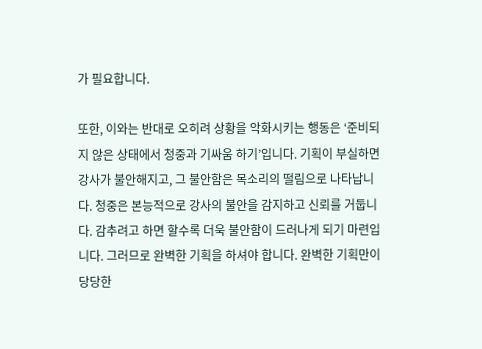가 필요합니다.

또한, 이와는 반대로 오히려 상황을 악화시키는 행동은 ‘준비되지 않은 상태에서 청중과 기싸움 하기’입니다. 기획이 부실하면 강사가 불안해지고, 그 불안함은 목소리의 떨림으로 나타납니다. 청중은 본능적으로 강사의 불안을 감지하고 신뢰를 거둡니다. 감추려고 하면 할수록 더욱 불안함이 드러나게 되기 마련입니다. 그러므로 완벽한 기획을 하셔야 합니다. 완벽한 기획만이 당당한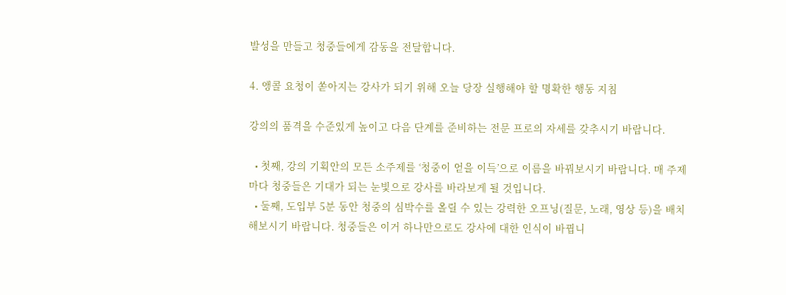발성을 만들고 청중들에게 감동을 전달합니다.

4. 앵콜 요청이 쏟아지는 강사가 되기 위해 오늘 당장 실행해야 할 명확한 행동 지침

강의의 품격을 수준있게 높이고 다음 단계를 준비하는 전문 프로의 자세를 갖추시기 바랍니다.

  • 첫째, 강의 기획안의 모든 소주제를 ‘청중이 얻을 이득’으로 이름을 바꿔보시기 바랍니다. 매 주제마다 청중들은 기대가 되는 눈빛으로 강사를 바라보게 될 것입니다.
  • 둘째, 도입부 5분 동안 청중의 심박수를 올릴 수 있는 강력한 오프닝(질문, 노래, 영상 등)을 배치해보시기 바랍니다. 청중들은 이거 하나만으로도 강사에 대한 인식이 바뀝니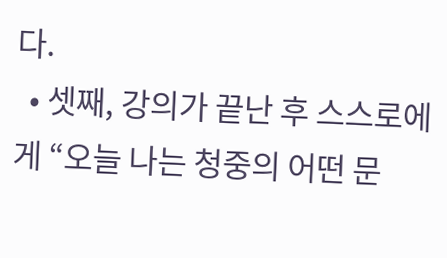다.
  • 셋째, 강의가 끝난 후 스스로에게 “오늘 나는 청중의 어떤 문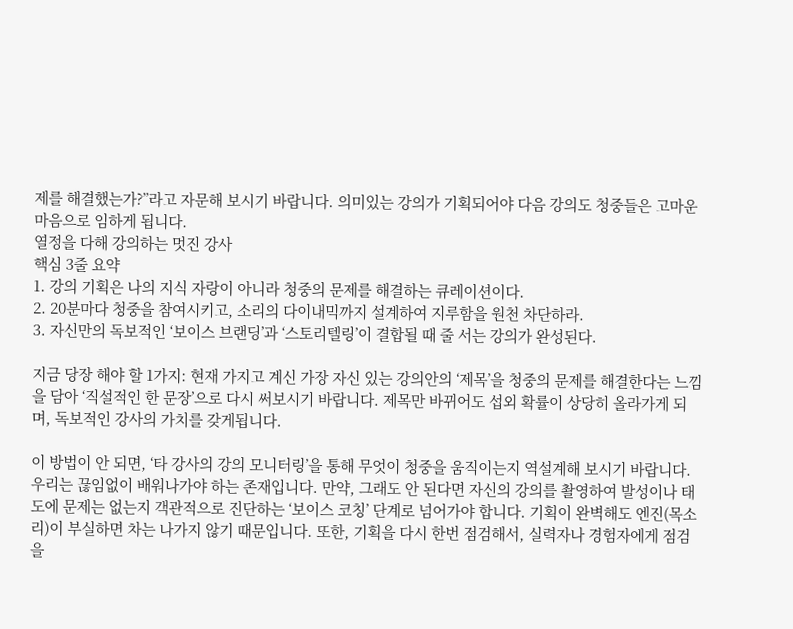제를 해결했는가?”라고 자문해 보시기 바랍니다. 의미있는 강의가 기획되어야 다음 강의도 청중들은 고마운 마음으로 임하게 됩니다.
열정을 다해 강의하는 멋진 강사
핵심 3줄 요약
1. 강의 기획은 나의 지식 자랑이 아니라 청중의 문제를 해결하는 큐레이션이다.
2. 20분마다 청중을 참여시키고, 소리의 다이내믹까지 설계하여 지루함을 원천 차단하라.
3. 자신만의 독보적인 ‘보이스 브랜딩’과 ‘스토리텔링’이 결합될 때 줄 서는 강의가 완성된다.

지금 당장 해야 할 1가지: 현재 가지고 계신 가장 자신 있는 강의안의 ‘제목’을 청중의 문제를 해결한다는 느낌을 담아 ‘직설적인 한 문장’으로 다시 써보시기 바랍니다. 제목만 바뀌어도 섭외 확률이 상당히 올라가게 되며, 독보적인 강사의 가치를 갖게됩니다.

이 방법이 안 되면, ‘타 강사의 강의 모니터링’을 통해 무엇이 청중을 움직이는지 역설계해 보시기 바랍니다. 우리는 끊임없이 배워나가야 하는 존재입니다. 만약, 그래도 안 된다면 자신의 강의를 촬영하여 발성이나 태도에 문제는 없는지 객관적으로 진단하는 ‘보이스 코칭’ 단계로 넘어가야 합니다. 기획이 완벽해도 엔진(목소리)이 부실하면 차는 나가지 않기 때문입니다. 또한, 기획을 다시 한번 점검해서, 실력자나 경험자에게 점검을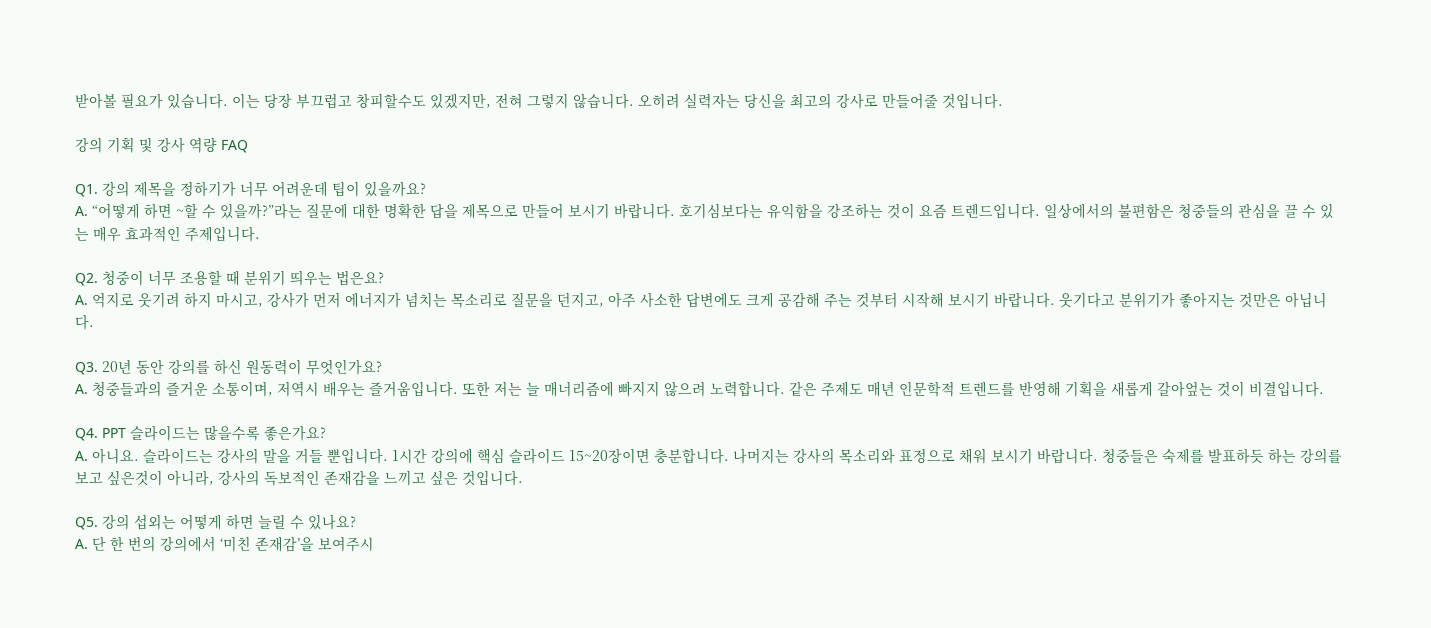받아볼 필요가 있습니다. 이는 당장 부끄럽고 창피할수도 있겠지만, 전혀 그렇지 않습니다. 오히려 실력자는 당신을 최고의 강사로 만들어줄 것입니다.

강의 기획 및 강사 역량 FAQ

Q1. 강의 제목을 정하기가 너무 어려운데 팁이 있을까요?
A. “어떻게 하면 ~할 수 있을까?”라는 질문에 대한 명확한 답을 제목으로 만들어 보시기 바랍니다. 호기심보다는 유익함을 강조하는 것이 요즘 트렌드입니다. 일상에서의 불편함은 청중들의 관심을 끌 수 있는 매우 효과적인 주제입니다.

Q2. 청중이 너무 조용할 때 분위기 띄우는 법은요?
A. 억지로 웃기려 하지 마시고, 강사가 먼저 에너지가 넘치는 목소리로 질문을 던지고, 아주 사소한 답변에도 크게 공감해 주는 것부터 시작해 보시기 바랍니다. 웃기다고 분위기가 좋아지는 것만은 아닙니다.

Q3. 20년 동안 강의를 하신 원동력이 무엇인가요?
A. 청중들과의 즐거운 소통이며, 저역시 배우는 즐거움입니다. 또한 저는 늘 매너리즘에 빠지지 않으려 노력합니다. 같은 주제도 매년 인문학적 트렌드를 반영해 기획을 새롭게 갈아엎는 것이 비결입니다.

Q4. PPT 슬라이드는 많을수록 좋은가요?
A. 아니요. 슬라이드는 강사의 말을 거들 뿐입니다. 1시간 강의에 핵심 슬라이드 15~20장이면 충분합니다. 나머지는 강사의 목소리와 표정으로 채워 보시기 바랍니다. 청중들은 숙제를 발표하듯 하는 강의를 보고 싶은것이 아니라, 강사의 독보적인 존재감을 느끼고 싶은 것입니다.

Q5. 강의 섭외는 어떻게 하면 늘릴 수 있나요?
A. 단 한 번의 강의에서 ‘미친 존재감’을 보여주시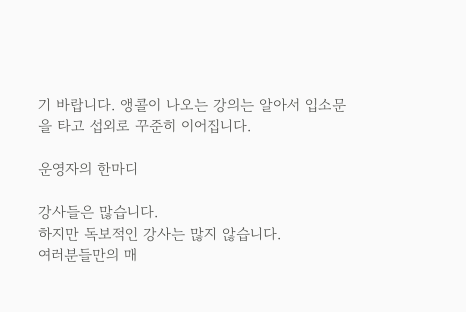기 바랍니다. 앵콜이 나오는 강의는 알아서 입소문을 타고 섭외로 꾸준히 이어집니다.

운영자의 한마디

강사들은 많습니다.
하지만 독보적인 강사는 많지 않습니다.
여러분들만의 매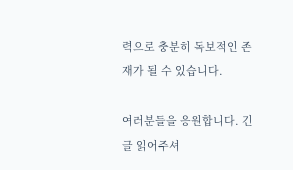력으로 충분히 독보적인 존재가 될 수 있습니다.

여러분들을 응원합니다. 긴글 읽어주셔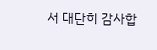서 대단히 감사합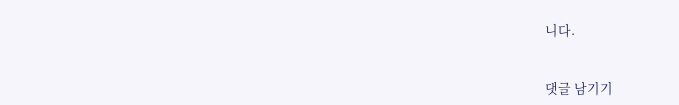니다.


댓글 남기기